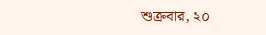শুক্রবার, ২০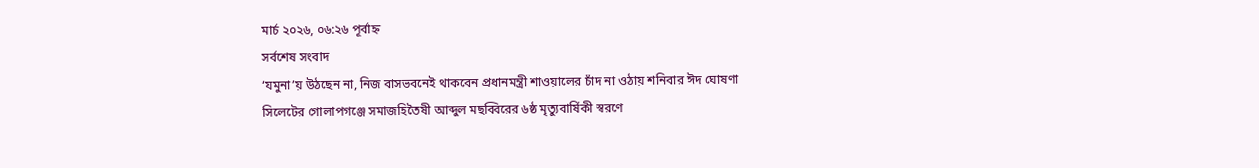মার্চ ২০২৬, ০৬:২৬ পূর্বাহ্ন
সর্বশেষ সংবাদ
‘যমুনা’য় উঠছেন না, নিজ বাসভবনেই থাকবেন প্রধানমন্ত্রী শাওয়ালের চাঁদ না ওঠায় শনিবার ঈদ ঘোষণা সিলেটের গোলাপগঞ্জে সমাজহিতৈষী আব্দুল মছব্বিরের ৬ষ্ঠ মৃত্যুবার্ষিকী স্বরণে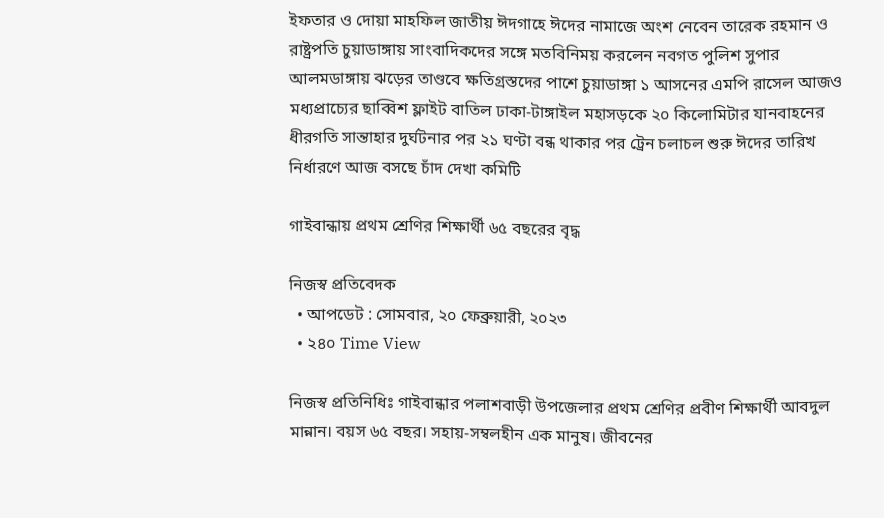ইফতার ও দোয়া মাহফিল জাতীয় ঈদগাহে ঈদের নামাজে অংশ নেবেন তারেক রহমান ও রাষ্ট্রপতি চুয়াডাঙ্গায় সাংবাদিকদের সঙ্গে মতবিনিময় করলেন নবগত পুলিশ সুপার আলমডাঙ্গায় ঝড়ের তাণ্ডবে ক্ষতিগ্রস্তদের পাশে চুয়াডাঙ্গা ১ আসনের এমপি রাসেল আজও মধ্যপ্রাচ্যের ছাব্বিশ ফ্লাইট বাতিল ঢাকা-টাঙ্গাইল মহাসড়কে ২০ কিলোমিটার যানবাহনের ধীরগতি সান্তাহার দুর্ঘটনার পর ২১ ঘণ্টা বন্ধ থাকার পর ট্রেন চলাচল শুরু ঈদের তারিখ নির্ধারণে আজ বসছে চাঁদ দেখা কমিটি

গাইবান্ধায় প্রথম শ্রেণির শিক্ষার্থী ৬৫ বছরের বৃদ্ধ

নিজস্ব প্রতিবেদক
  • আপডেট : সোমবার, ২০ ফেব্রুয়ারী, ২০২৩
  • ২৪০ Time View

নিজস্ব প্রতিনিধিঃ গাইবান্ধার পলাশবাড়ী উপজেলার প্রথম শ্রেণির প্রবীণ শিক্ষার্থী আবদুল মান্নান। বয়স ৬৫ বছর। সহায়-সম্বলহীন এক মানুষ। জীবনের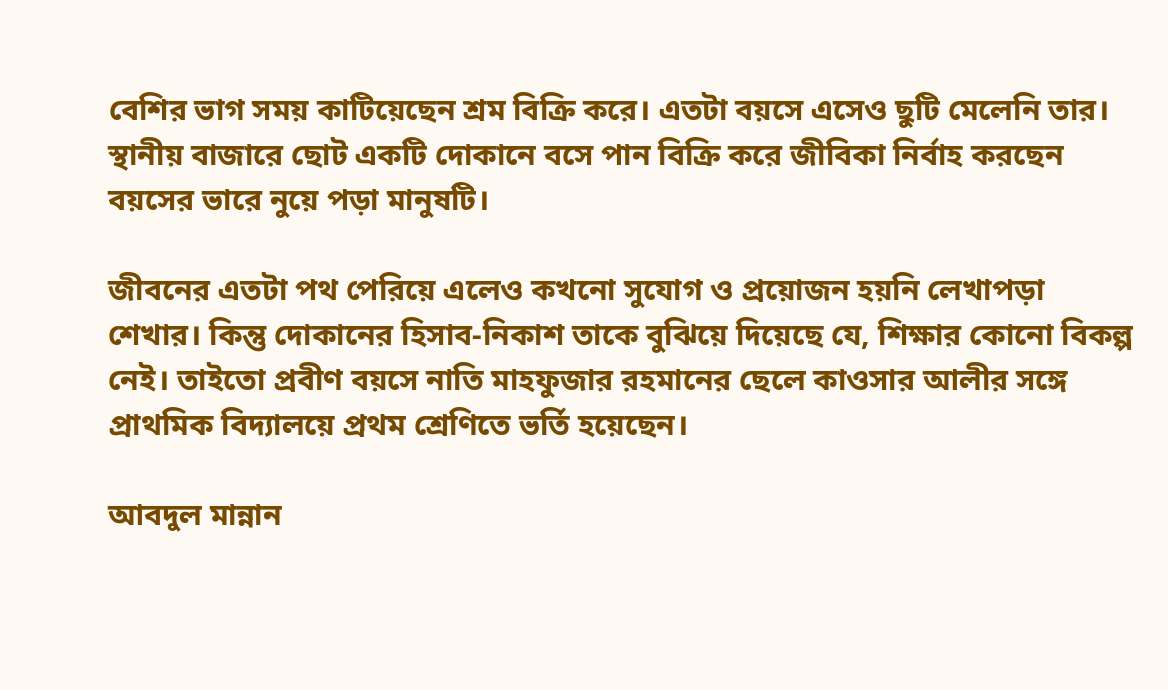বেশির ভাগ সময় কাটিয়েছেন শ্রম বিক্রি করে। এতটা বয়সে এসেও ছুটি মেলেনি তার। স্থানীয় বাজারে ছোট একটি দোকানে বসে পান বিক্রি করে জীবিকা নির্বাহ করছেন বয়সের ভারে নুয়ে পড়া মানুষটি।

জীবনের এতটা পথ পেরিয়ে এলেও কখনো সুযোগ ও প্রয়োজন হয়নি লেখাপড়া শেখার। কিন্তু দোকানের হিসাব-নিকাশ তাকে বুঝিয়ে দিয়েছে যে, শিক্ষার কোনো বিকল্প নেই। তাইতো প্রবীণ বয়সে নাতি মাহফুজার রহমানের ছেলে কাওসার আলীর সঙ্গে প্রাথমিক বিদ্যালয়ে প্রথম শ্রেণিতে ভর্তি হয়েছেন।

আবদুল মান্নান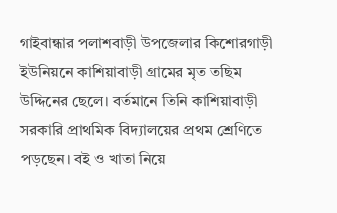গাইবান্ধার পলাশবাড়ী উপজেলার কিশোরগাড়ী ইউনিয়নে কাশিয়াবাড়ী গ্রামের মৃত তছিম উদ্দিনের ছেলে। বর্তমানে তিনি কাশিয়াবাড়ী সরকারি প্রাথমিক বিদ্যালয়ের প্রথম শ্রেণিতে পড়ছেন। বই ও খাতা নিয়ে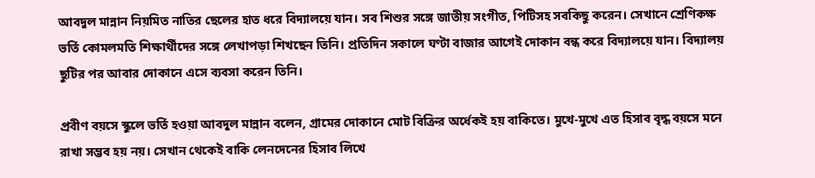আবদুল মান্নান নিয়মিত নাতির ছেলের হাত ধরে বিদ্যালয়ে যান। সব শিশুর সঙ্গে জাতীয় সংগীত, পিটিসহ সবকিছু করেন। সেখানে শ্রেণিকক্ষ ভর্তি কোমলমতি শিক্ষার্থীদের সঙ্গে লেখাপড়া শিখছেন তিনি। প্রতিদিন সকালে ঘণ্টা বাজার আগেই দোকান বন্ধ করে বিদ্যালয়ে যান। বিদ্যালয় ছুটির পর আবার দোকানে এসে ব্যবসা করেন তিনি।

প্রবীণ বয়সে স্কুলে ভর্তি হওয়া আবদুল মান্নান বলেন, গ্রামের দোকানে মোট বিক্রির অর্ধেকই হয় বাকিতে। মুখে-মুখে এত হিসাব বৃদ্ধ বয়সে মনে রাখা সম্ভব হয় নয়। সেখান থেকেই বাকি লেনদেনের হিসাব লিখে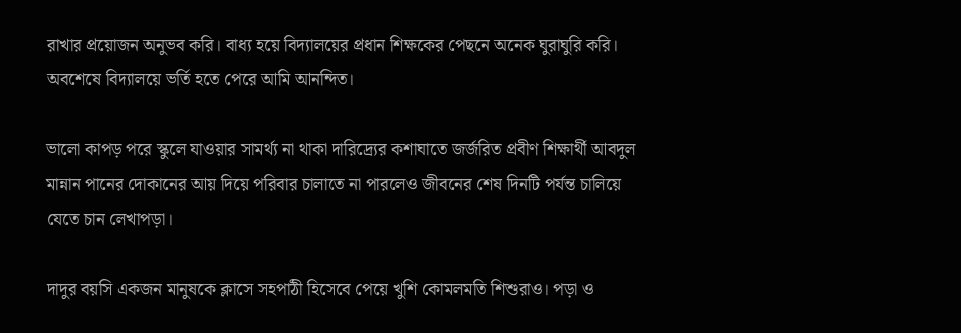রাখার প্রয়োজন অনুভব করি। বাধ্য হয়ে বিদ্যালয়ের প্রধান শিক্ষকের পেছনে অনেক ঘুরাঘুরি করি। অবশেষে বিদ্যালয়ে ভর্তি হতে পেরে আমি আনন্দিত।

ভালো কাপড় পরে স্কুলে যাওয়ার সামর্থ্য না থাকা দারিদ্র্যের কশাঘাতে জর্জরিত প্রবীণ শিক্ষার্থী আবদুল মান্নান পানের দোকানের আয় দিয়ে পরিবার চালাতে না পারলেও জীবনের শেষ দিনটি পর্যন্ত চালিয়ে যেতে চান লেখাপড়া।

দাদুর বয়সি একজন মানুষকে ক্লাসে সহপাঠী হিসেবে পেয়ে খুশি কোমলমতি শিশুরাও। পড়া ও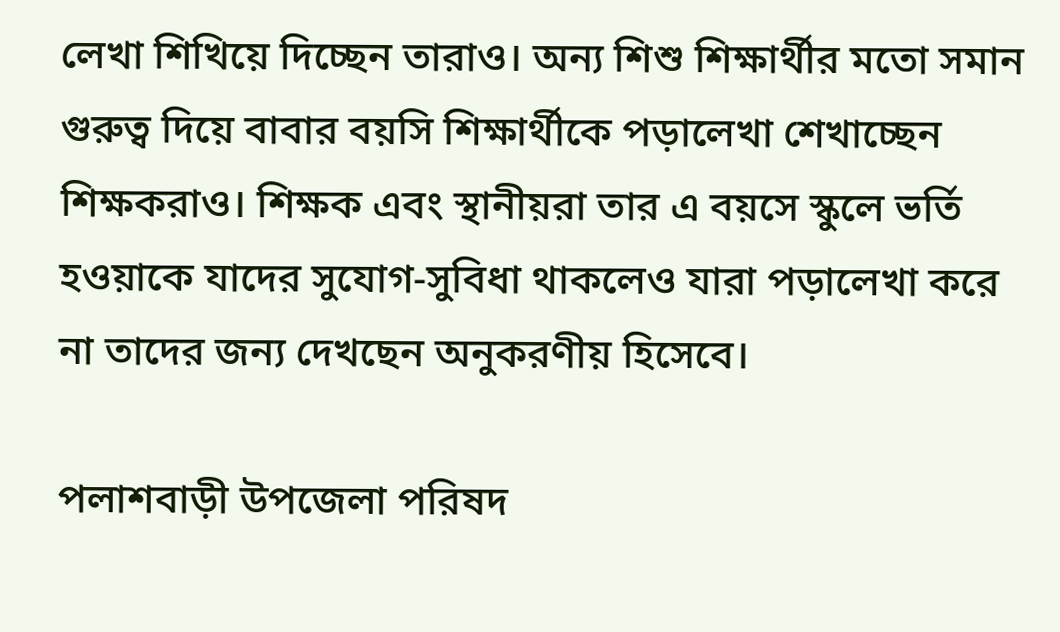লেখা শিখিয়ে দিচ্ছেন তারাও। অন্য শিশু শিক্ষার্থীর মতো সমান গুরুত্ব দিয়ে বাবার বয়সি শিক্ষার্থীকে পড়ালেখা শেখাচ্ছেন শিক্ষকরাও। শিক্ষক এবং স্থানীয়রা তার এ বয়সে স্কুলে ভর্তি হওয়াকে যাদের সুযোগ-সুবিধা থাকলেও যারা পড়ালেখা করে না তাদের জন্য দেখছেন অনুকরণীয় হিসেবে।

পলাশবাড়ী উপজেলা পরিষদ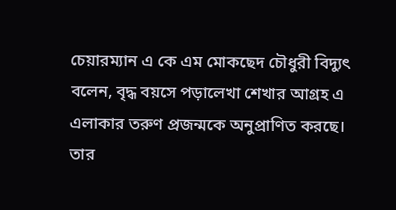চেয়ারম্যান এ কে এম মোকছেদ চৌধুরী বিদ্যুৎ বলেন, বৃদ্ধ বয়সে পড়ালেখা শেখার আগ্রহ এ এলাকার তরুণ প্রজন্মকে অনুপ্রাণিত করছে। তার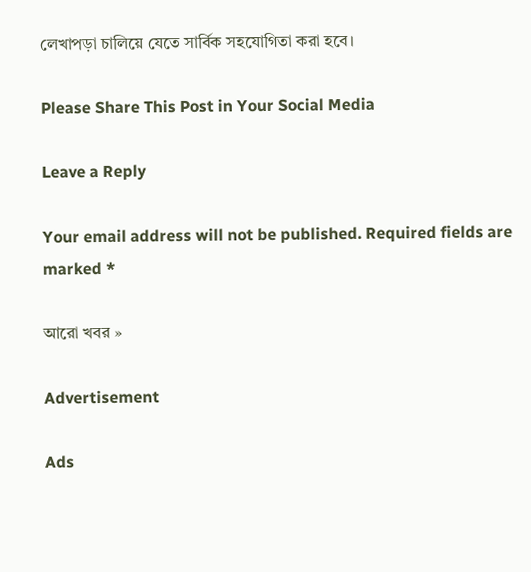লেখাপড়া চালিয়ে যেতে সার্বিক সহযোগিতা করা হবে।

Please Share This Post in Your Social Media

Leave a Reply

Your email address will not be published. Required fields are marked *

আরো খবর »

Advertisement

Ads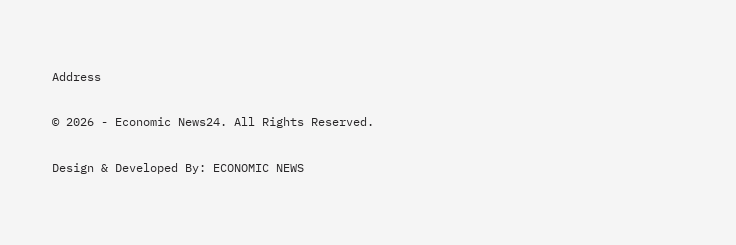Address

© 2026 - Economic News24. All Rights Reserved.

Design & Developed By: ECONOMIC NEWS